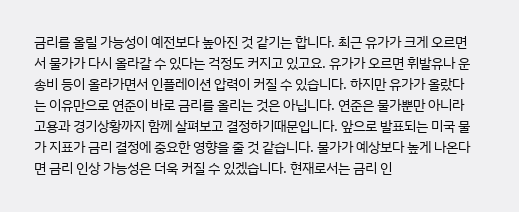금리를 올릴 가능성이 예전보다 높아진 것 같기는 합니다. 최근 유가가 크게 오르면서 물가가 다시 올라갈 수 있다는 걱정도 커지고 있고요. 유가가 오르면 휘발유나 운송비 등이 올라가면서 인플레이션 압력이 커질 수 있습니다. 하지만 유가가 올랐다는 이유만으로 연준이 바로 금리를 올리는 것은 아닙니다. 연준은 물가뿐만 아니라 고용과 경기상황까지 함께 살펴보고 결정하기때문입니다. 앞으로 발표되는 미국 물가 지표가 금리 결정에 중요한 영향을 줄 것 같습니다. 물가가 예상보다 높게 나온다면 금리 인상 가능성은 더욱 커질 수 있겠습니다. 현재로서는 금리 인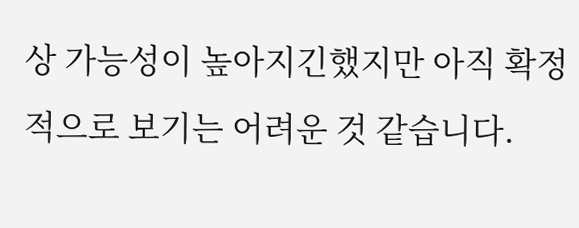상 가능성이 높아지긴했지만 아직 확정적으로 보기는 어려운 것 같습니다.